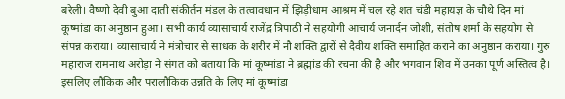बरेली। वैष्णो देवी बुआ दाती संकीर्तन मंडल के तत्वावधान में झिड़ीधाम आश्रम में चल रहे शत चंडी महायज्ञ के चौथे दिन मां कूष्मांडा का अनुष्ठान हुआ। सभी कार्य व्यासाचार्य राजेंद्र त्रिपाठी ने सहयोगी आचार्य जनार्दन जोशी, संतोष शर्मा के सहयोग से संपन्न कराया। व्यासाचार्य ने मंत्रोचार से साधक के शरीर में नौ शक्ति द्वारों से दैवीय शक्ति समाहित कराने का अनुष्ठान कराया। गुरु महाराज रामनाथ अरोड़ा ने संगत को बताया कि मां कूष्मांडा ने ब्रह्मांड की रचना की है और भगवान शिव में उनका पूर्ण अस्तित्व है। इसलिए लौकिक और परालौकिक उन्नति के लिए मां कूष्मांडा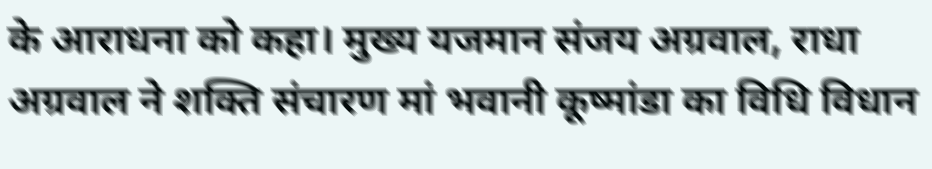के आराधना को कहा। मुख्य यजमान संजय अग्रवाल, राधा अग्रवाल ने शक्ति संचारण मां भवानी कूष्मांडा का विधि विधान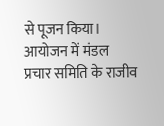से पूजन किया। आयोजन में मंडल प्रचार समिति के राजीव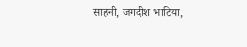साहनी, जगदीश भाटिया,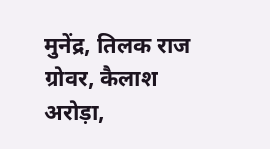मुनेंद्र, तिलक राज ग्रोवर, कैलाश अरोड़ा,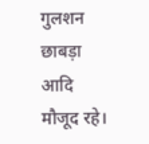गुलशन छाबड़ा आदि मौजूद रहे।